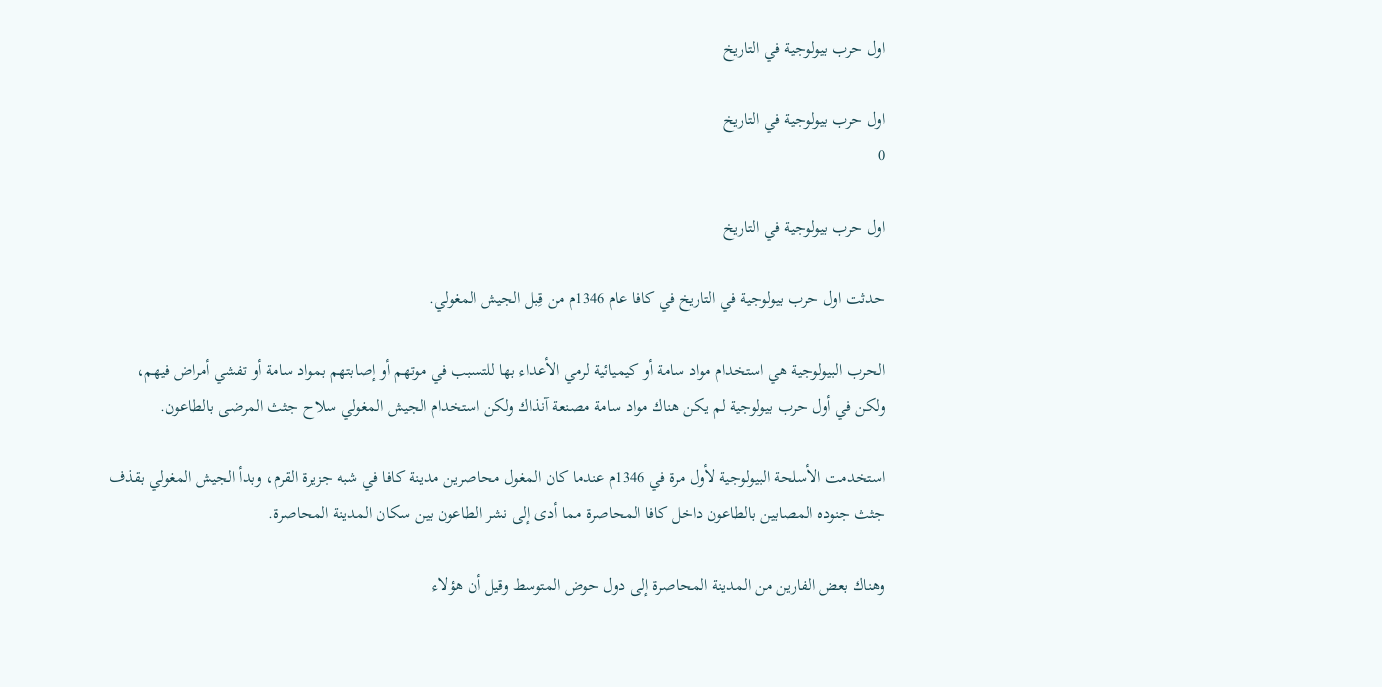اول حرب بيولوجية في التاريخ

اول حرب بيولوجية في التاريخ
0

اول حرب بيولوجية في التاريخ

حدثت اول حرب بيولوجية في التاريخ في كافا عام 1346م من قِبل الجيش المغولي.

الحرب البيولوجية هي استخدام مواد سامة أو كيميائية لرمي الأعداء بها للتسبب في موتهم أو إصابتهم بمواد سامة أو تفشي أمراض فيهم، ولكن في أول حرب بيولوجية لم يكن هناك مواد سامة مصنعة آنذاك ولكن استخدام الجيش المغولي سلاح جثث المرضى بالطاعون.

استخدمت الأسلحة البيولوجية لأول مرة في 1346م عندما كان المغول محاصرين مدينة كافا في شبه جزيرة القرم، وبدأ الجيش المغولي بقذف جثث جنوده المصابين بالطاعون داخل كافا المحاصرة مما أدى إلى نشر الطاعون بين سكان المدينة المحاصرة.

وهناك بعض الفارين من المدينة المحاصرة إلى دول حوض المتوسط وقيل أن هؤلاء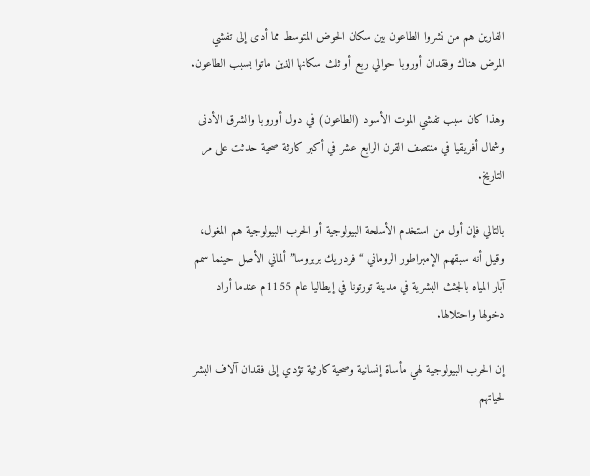الفارين هم من نشروا الطاعون بين سكان الحوض المتوسط مما أدى إلى تفشي المرض هناك وفقدان أوروبا حوالي ربع أو ثلث سكانها الذين ماتوا بسبب الطاعون.

وهذا كان سبب تفشي الموت الأسود (الطاعون) في دول أوروبا والشرق الأدنى وشمال أفريقيا في منتصف القرن الرابع عشر في أكبر كارثة صحية حدثت على مر التاريخ.

بالتالي فإن أول من استخدم الأسلحة البيولوجية أو الحرب البيولوجية هم المغول، وقيل أنه سبقهم الإمبراطور الروماني “فردريك بربروسا” ألماني الأصل حينما سمم آبار المياه بالجثث البشرية في مدينة تورتونا في إيطاليا عام 1155م عندما أراد دخولها واحتلالها.

إن الحرب البيولوجية لهي مأساة إنسانية وصحية كارثية تؤدي إلى فقدان آلاف البشر لحياتهم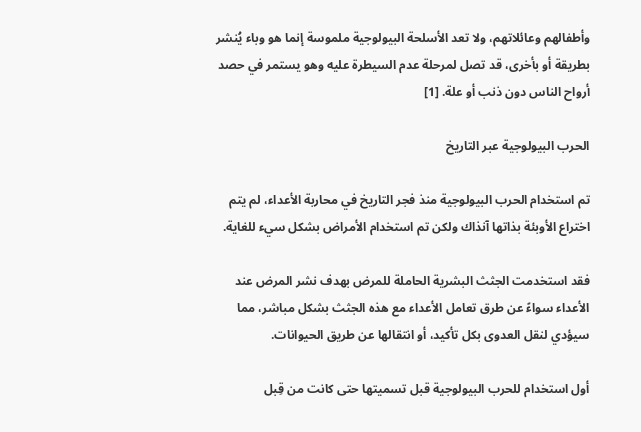وأطفالهم وعائلاتهم، ولا تعد الأسلحة البيولوجية ملموسة إنما هو وباء يُنشر بطريقة أو بأخرى، قد تصل لمرحلة عدم السيطرة عليه وهو يستمر في حصد أرواح الناس دون ذنب أو علة. [1]

الحرب البيولوجية عبر التاريخ

تم استخدام الحرب البيولوجية منذ فجر التاريخ في محاربة الأعداء، لم يتم اختراع الأوبئة بذاتها آنذاك ولكن تم استخدام الأمراض بشكل سيء للغاية.

فقد استخدمت الجثث البشرية الحاملة للمرض بهدف نشر المرض عند الأعداء سواءً عن طرق تعامل الأعداء مع هذه الجثث بشكل مباشر، مما سيؤدي لنقل العدوى بكل تأكيد، أو انتقالها عن طريق الحيوانات.

أول استخدام للحرب البيولوجية قبل تسميتها حتى كانت من قِبل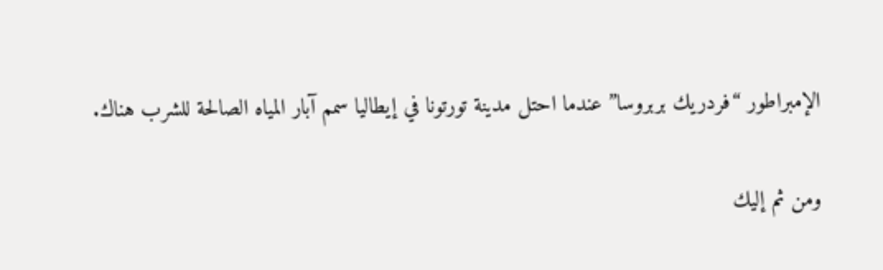الإمبراطور “فردريك بربروسا” عندما احتل مدينة تورتونا في إيطاليا سمم آبار المياه الصالحة للشرب هناك.

ومن ثم إليك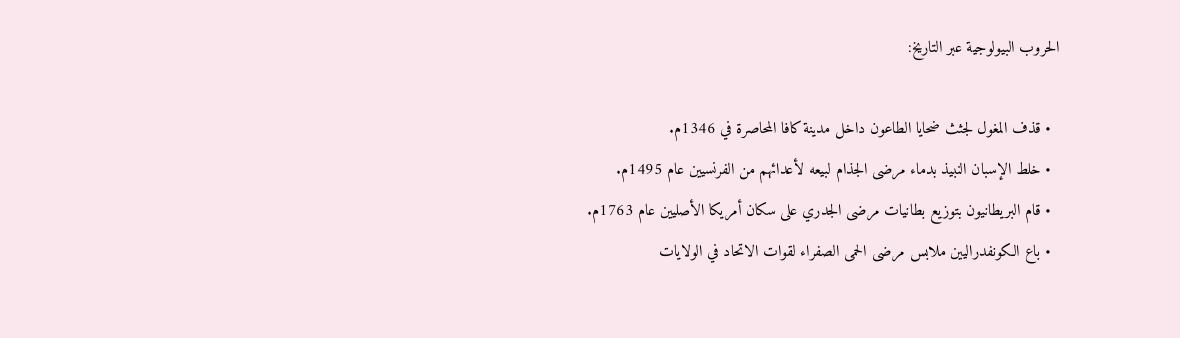الحروب البيولوجية عبر التاريخ:

  • قذف المغول لجثث ضحايا الطاعون داخل مدينة كافا المحاصرة في 1346م.
  • خلط الإسبان النبيذ بدماء مرضى الجذام لبيعه لأعدائهم من الفرنسيين عام 1495م.
  • قام البريطانيون بتوزيع بطانيات مرضى الجدري على سكان أمريكا الأصليين عام 1763م.
  • باع الكونفدراليين ملابس مرضى الحمى الصفراء لقوات الاتحاد في الولايات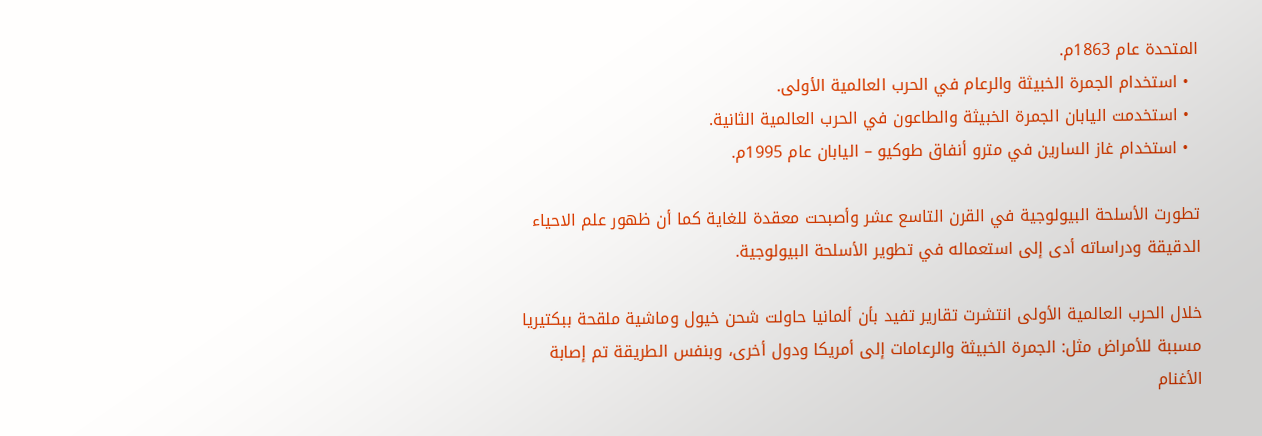المتحدة عام 1863م.
  • استخدام الجمرة الخبيثة والرعام في الحرب العالمية الأولى.
  • استخدمت اليابان الجمرة الخبيثة والطاعون في الحرب العالمية الثانية.
  • استخدام غاز السارين في مترو أنفاق طوكيو – اليابان عام 1995م.

تطورت الأسلحة البيولوجية في القرن التاسع عشر وأصبحت معقدة للغاية كما أن ظهور علم الاحياء الدقيقة ودراساته أدى إلى استعماله في تطوير الأسلحة البيولوجية.

خلال الحرب العالمية الأولى انتشرت تقارير تفيد بأن ألمانيا حاولت شحن خيول وماشية ملقحة ببكتيريا مسببة للأمراض مثل: الجمرة الخبيثة والرعامات إلى أمريكا ودول أخرى، وبنفس الطريقة تم إصابة الأغنام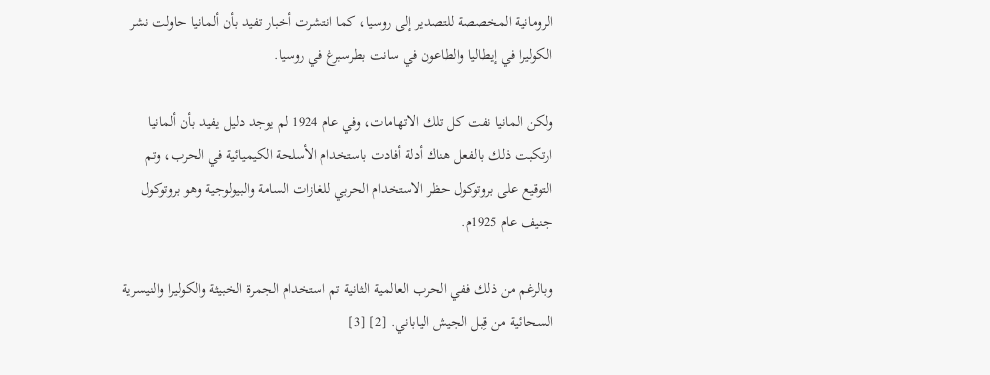الرومانية المخصصة للتصدير إلى روسيا، كما انتشرت أخبار تفيد بأن ألمانيا حاولت نشر الكوليرا في إيطاليا والطاعون في سانت بطرسبرغ في روسيا.

ولكن المانيا نفت كل تلك الاتهامات، وفي عام 1924 لم يوجد دليل يفيد بأن ألمانيا ارتكبت ذلك بالفعل هناك أدلة أفادت باستخدام الأسلحة الكيميائية في الحرب، وتم التوقيع على بروتوكول حظر الاستخدام الحربي للغازات السامة والبيولوجية وهو بروتوكول جنيف عام 1925م.

وبالرغم من ذلك ففي الحرب العالمية الثانية تم استخدام الجمرة الخبيثة والكوليرا والنيسرية السحائية من قِبل الجيش الياباني. [2] [3]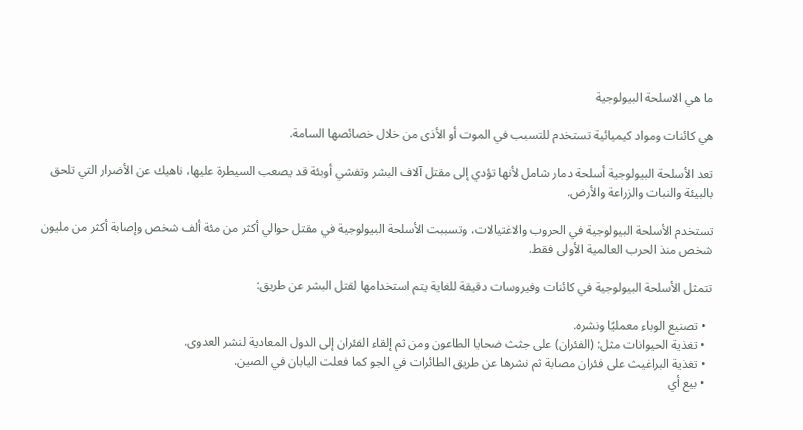ما هي الاسلحة البيولوجية

هي كائنات ومواد كيميائية تستخدم للتسبب في الموت أو الأذى من خلال خصائصها السامة.

تعد الأسلحة البيولوجية أسلحة دمار شامل لأنها تؤدي إلى مقتل آلاف البشر وتفشي أوبئة قد يصعب السيطرة عليها، ناهيك عن الأضرار التي تلحق بالبيئة والنبات والزراعة والأرض.

تستخدم الأسلحة البيولوجية في الحروب والاغتيالات، وتسببت الأسلحة البيولوجية في مقتل حوالي أكثر من مئة ألف شخص وإصابة أكثر من مليون شخص منذ الحرب العالمية الأولى فقط.

تتمثل الأسلحة البيولوجية في كائنات وفيروسات دقيقة للغاية يتم استخدامها لقتل البشر عن طريق:

  • تصنيع الوباء معمليًا ونشره.
  • تغذية الحيوانات مثل: (الفئران) على جثث ضحايا الطاعون ومن ثم إلقاء الفئران إلى الدول المعادية لنشر العدوى.
  • تغذية البراغيث على فئران مصابة ثم نشرها عن طريق الطائرات في الجو كما فعلت اليابان في الصين.
  • بيع أي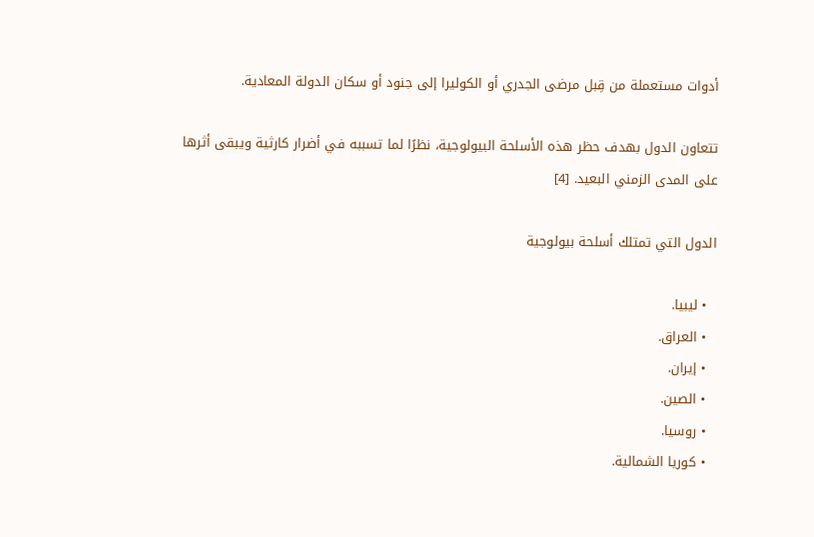أدوات مستعملة من قِبل مرضى الجدري أو الكوليرا إلى جنود أو سكان الدولة المعادية.

تتعاون الدول بهدف حظر هذه الأسلحة البيولوجية، نظرًا لما تسببه في أضرار كارثية ويبقى أثرها على المدى الزمني البعيد. [4]

الدول التي تمتلك أسلحة بيولوجية

  • ليبيا.
  • العراق.
  • إيران.
  • الصين.
  • روسيا.
  • كوريا الشمالية.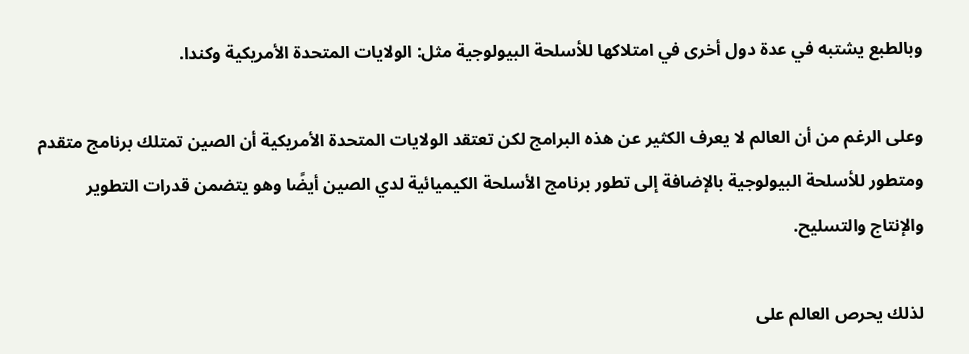وبالطبع يشتبه في عدة دول أخرى في امتلاكها للأسلحة البيولوجية مثل: الولايات المتحدة الأمريكية وكندا.

وعلى الرغم من أن العالم لا يعرف الكثير عن هذه البرامج لكن تعتقد الولايات المتحدة الأمريكية أن الصين تمتلك برنامج متقدم ومتطور للأسلحة البيولوجية بالإضافة إلى تطور برنامج الأسلحة الكيميائية لدي الصين أيضًا وهو يتضمن قدرات التطوير والإنتاج والتسليح.

لذلك يحرص العالم على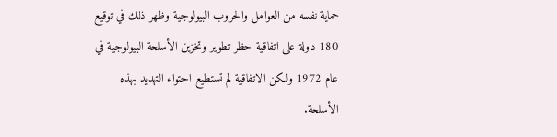حماية نفسه من العوامل والحروب البيولوجية وظهر ذلك في توقيع 180 دولة على اتفاقية حظر تطوير وتخزين الأسلحة البيولوجية في عام 1972 ولكن الاتفاقية لم تستطيع احتواء التهديد بهذه الأسلحة.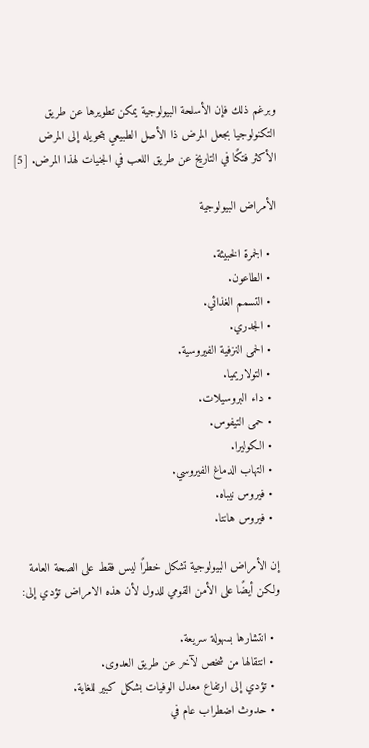وبرغم ذلك فإن الأسلحة البيولوجية يمكن تطويرها عن طريق التكنولوجيا بجعل المرض ذا الأصل الطبيعي بتحويله إلى المرض الأكثر فتكًا في التاريخ عن طريق اللعب في الجنيات لهذا المرض. [5]

الأمراض البيولوجية

  • الجمرة الخبيثة.
  • الطاعون.
  • التسمم الغذائي.
  • الجدري.
  • الحمى النزفية الفيروسية.
  • التولاريميا.
  • داء البروسيلات.
  • حمى التيفوس.
  • الكوليرا.
  • التهاب الدماغ الفيروسي.
  • فيروس نيباه.
  • فيروس هانتا.

إن الأمراض البيولوجية تشكل خطرًا ليس فقط على الصحة العامة ولكن أيضًا على الأمن القومي للدول لأن هذه الامراض تؤدي إلى:

  • انتشارها بسهولة سريعة.
  • انتقالها من شخص لآخر عن طريق العدوى.
  • تؤدي إلى ارتفاع معدل الوفيات بشكل كبير للغاية.
  • حدوث اضطراب عام في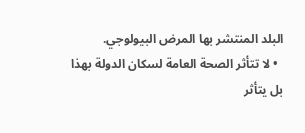البلد المنتشر بها المرض البيولوجي.
  • لا تتأثر الصحة العامة لسكان الدولة بهذا بل يتأثر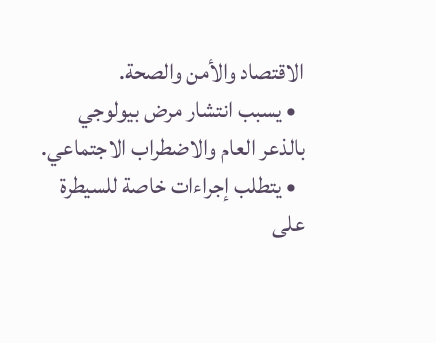الاقتصاد والأمن والصحة.
  • يسبب انتشار مرض بيولوجي بالذعر العام والاضطراب الاجتماعي.
  • يتطلب إجراءات خاصة للسيطرة على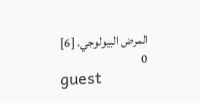المرض البيولوجي. [6]
0
guest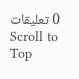0 تعليقات
Scroll to Top